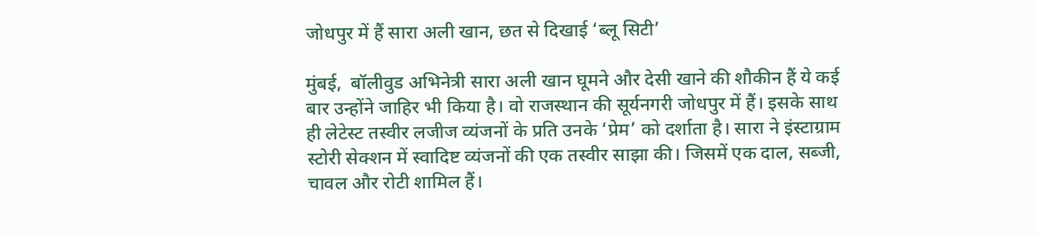जोधपुर में हैं सारा अली खान, छत से दिखाई ‘ब्लू सिटी’

मुंबई,  बॉलीवुड अभिनेत्री सारा अली खान घूमने और देसी खाने की शौकीन हैं ये कई बार उन्होंने जाहिर भी किया है। वो राजस्थान की सूर्यनगरी जोधपुर में हैं। इसके साथ ही लेटेस्ट तस्वीर लजीज व्यंजनों के प्रति उनके ‘प्रेम’ को दर्शाता है। सारा ने इंस्टाग्राम स्टोरी सेक्शन में स्वादिष्ट व्यंजनों की एक तस्वीर साझा की। जिसमें एक दाल, सब्जी, चावल और रोटी शामिल हैं।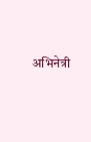अभिनेत्री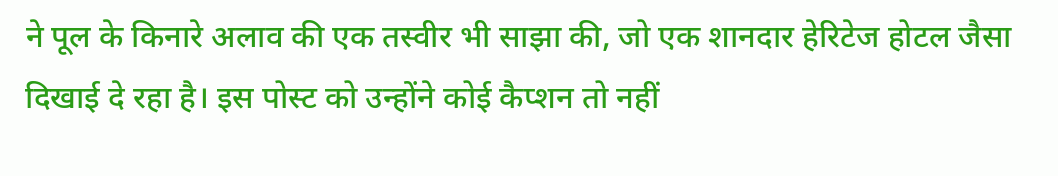ने पूल के किनारे अलाव की एक तस्वीर भी साझा की, जो एक शानदार हेरिटेज होटल जैसा दिखाई दे रहा है। इस पोस्ट को उन्होंने कोई कैप्शन तो नहीं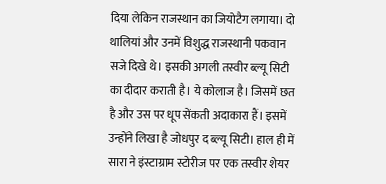दिया लेकिन राजस्थान का जियोटैग लगाया। दो थालियां और उनमें विशुद्ध राजस्थानी पकवान सजे दिखे थे। इसकी अगली तस्वीर ब्ल्यू सिटी का दीदार कराती है। ये कोलाज है। जिसमें छत है और उस पर धूप सेंकती अदाकारा हैं। इसमें उन्होंने लिखा है जोधपुर द ब्ल्यू सिटी। हाल ही में सारा ने इंस्टाग्राम स्टोरीज पर एक तस्वीर शेयर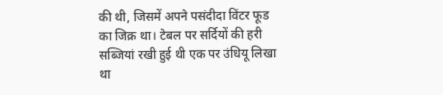की थी, जिसमें अपने पसंदीदा विंटर फूड का जिक्र था। टेबल पर सर्दियों की हरी सब्जियां रखी हुई थी एक पर उंधियू लिखा था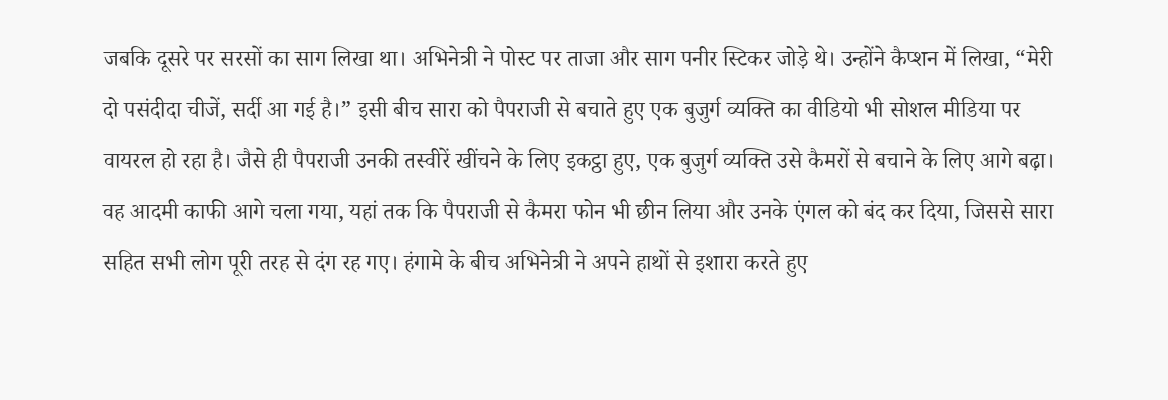जबकि दूसरे पर सरसों का साग लिखा था। अभिनेत्री ने पोस्ट पर ताजा और साग पनीर स्टिकर जोड़े थे। उन्होंने कैप्शन में लिखा, “मेरी दो पसंदीदा चीजें, सर्दी आ गई है।” इसी बीच सारा को पैपराजी से बचाते हुए एक बुजुर्ग व्यक्ति का वीडियो भी सोशल मीडिया पर वायरल हो रहा है। जैसे ही पैपराजी उनकी तस्वीरें खींचने के लिए इकट्ठा हुए, एक बुजुर्ग व्यक्ति उसे कैमरों से बचाने के लिए आगे बढ़ा। वह आदमी काफी आगे चला गया, यहां तक कि पैपराजी से कैमरा फोन भी छीन लिया और उनके एंगल को बंद कर दिया, जिससे सारा सहित सभी लोग पूरी तरह से दंग रह गए। हंगामे के बीच अभिनेत्री ने अपने हाथों से इशारा करते हुए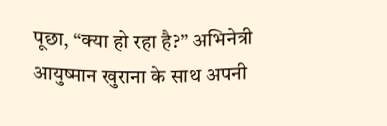पूछा, “क्या हो रहा है?” अभिनेत्री आयुष्मान खुराना के साथ अपनी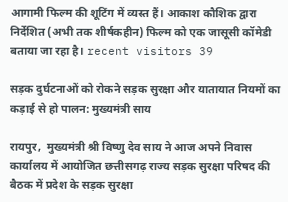आगामी फिल्म की शूटिंग में व्यस्त हैं। आकाश कौशिक द्वारा निर्देशित (अभी तक शीर्षकहीन) फिल्म को एक जासूसी कॉमेडी बताया जा रहा है। recent visitors 39

सड़क दुर्घटनाओं को रोकने सड़क सुरक्षा और यातायात नियमों का कड़ाई से हो पालन: मुख्यमंत्री साय

रायपुर,  मुख्यमंत्री श्री विष्णु देव साय ने आज अपने निवास कार्यालय में आयोजित छत्तीसगढ़ राज्य सड़क सुरक्षा परिषद की बैठक में प्रदेश के सड़क सुरक्षा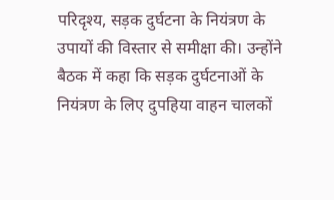परिदृश्य, सड़क दुर्घटना के नियंत्रण के उपायों की विस्तार से समीक्षा की। उन्होंने बैठक में कहा कि सड़क दुर्घटनाओं के नियंत्रण के लिए दुपहिया वाहन चालकों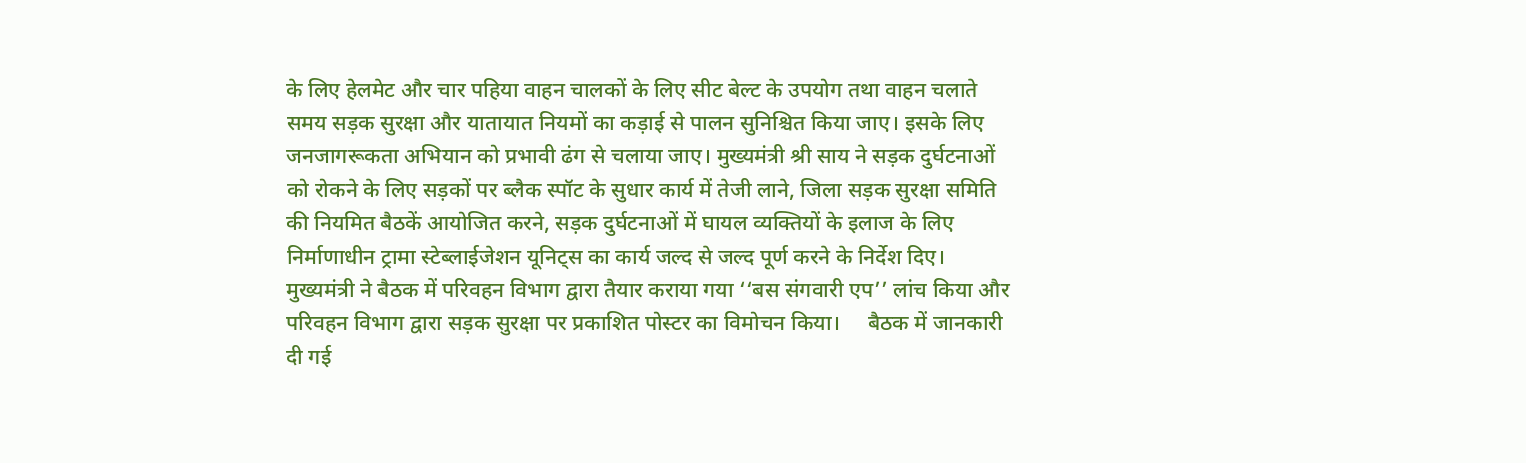के लिए हेलमेट और चार पहिया वाहन चालकों के लिए सीट बेल्ट के उपयोग तथा वाहन चलाते समय सड़क सुरक्षा और यातायात नियमों का कड़ाई से पालन सुनिश्चित किया जाए। इसके लिए जनजागरूकता अभियान को प्रभावी ढंग से चलाया जाए। मुख्यमंत्री श्री साय ने सड़क दुर्घटनाओं को रोकने के लिए सड़कों पर ब्लैक स्पॉट के सुधार कार्य में तेजी लाने, जिला सड़क सुरक्षा समिति की नियमित बैठकें आयोजित करने, सड़क दुर्घटनाओं में घायल व्यक्तियों के इलाज के लिए निर्माणाधीन ट्रामा स्टेब्लाईजेशन यूनिट्स का कार्य जल्द से जल्द पूर्ण करने के निर्देश दिए। मुख्यमंत्री ने बैठक में परिवहन विभाग द्वारा तैयार कराया गया ‘‘बस संगवारी एप’’ लांच किया और परिवहन विभाग द्वारा सड़क सुरक्षा पर प्रकाशित पोस्टर का विमोचन किया।     बैठक में जानकारी दी गई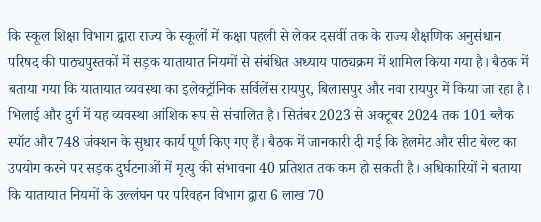कि स्कूल शिक्षा विभाग द्वारा राज्य के स्कूलों में कक्षा पहली से लेकर दसवीं तक के राज्य शैक्षणिक अनुसंधान परिषद की पाठ्यपुस्तकों में सड़क यातायात नियमों से संबंधित अध्याय पाठ्यक्रम में शामिल किया गया है। बैठक में बताया गया कि यातायात व्यवस्था का इलेक्ट्रॉनिक सर्विलेंस रायपुर, बिलासपुर और नवा रायपुर में किया जा रहा है। भिलाई और दुर्ग में यह व्यवस्था आंशिक रूप से संचालित है। सितंबर 2023 से अक्टूबर 2024 तक 101 ब्लैक स्पॉट और 748 जंक्शन के सुधार कार्य पूर्ण किए गए हैं। बैठक में जानकारी दी गई कि हेलमेट और सीट बेल्ट का उपयोग करने पर सड़क दुर्घटनाओं में मृत्यु की संभावना 40 प्रतिशत तक कम हो सकती है। अधिकारियों ने बताया कि यातायात नियमों के उल्लंघन पर परिवहन विभाग द्वारा 6 लाख 70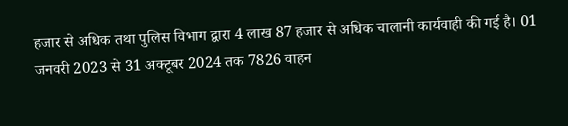हजार से अधिक तथा पुलिस विभाग द्वारा 4 लाख 87 हजार से अधिक चालानी कार्यवाही की गई है। 01 जनवरी 2023 से 31 अक्टूबर 2024 तक 7826 वाहन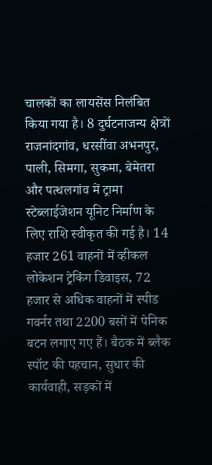चालकों का लायसेंस निलंबित किया गया है। 8 दुर्घटनाजन्य क्षेत्रों राजनांदगांव, धरसींवा अभनपुर, पाली, सिमगा, सुकमा, बेमेतरा और पत्थलगांव में ट्रामा स्टेब्लाईजेशन यूनिट निर्माण के लिए राशि स्वीकृत की गई है। 14 हजार 261 वाहनों में व्हीकल लोकेशन ट्रेकिंग डिवाइस, 72 हजार से अधिक वाहनों में स्पीड गवर्नर तथा 2200 बसों में पेनिक बटन लगाए गए हैं। बैठक में ब्लैक स्पॉट की पहचान, सुधार की कार्यवाही, सड़कों में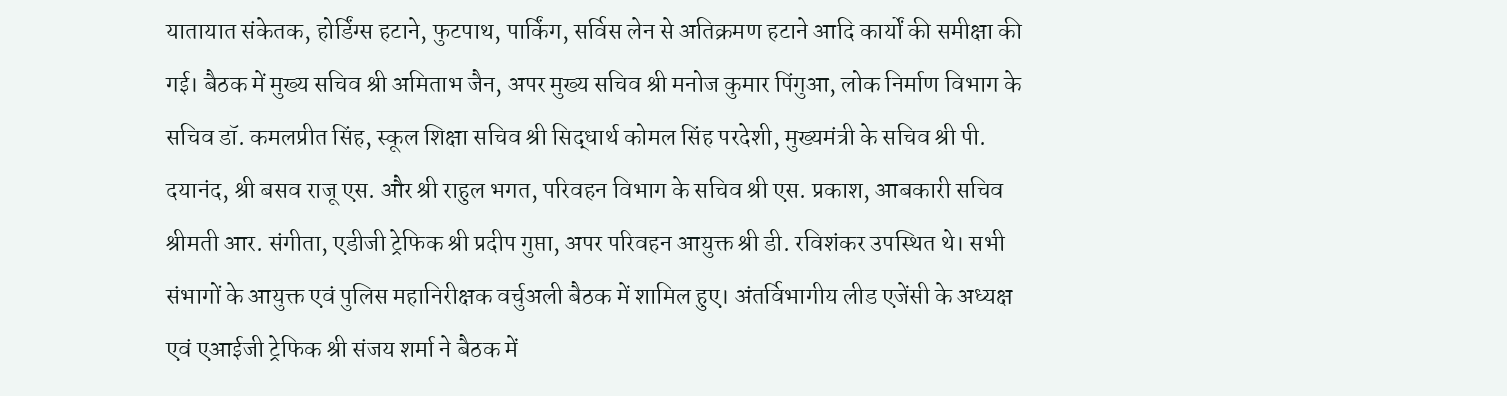यातायात संकेतक, होर्डिंग्स हटाने, फुटपाथ, पार्किंग, सर्विस लेन से अतिक्रमण हटाने आदि कार्यों की समीक्षा की गई। बैठक में मुख्य सचिव श्री अमिताभ जैन, अपर मुख्य सचिव श्री मनोज कुमार पिंगुआ, लोक निर्माण विभाग के सचिव डॉ. कमलप्रीत सिंह, स्कूल शिक्षा सचिव श्री सिद्धार्थ कोमल सिंह परदेशी, मुख्यमंत्री के सचिव श्री पी. दयानंद, श्री बसव राजू एस. और श्री राहुल भगत, परिवहन विभाग के सचिव श्री एस. प्रकाश, आबकारी सचिव श्रीमती आर. संगीता, एडीजी ट्रेफिक श्री प्रदीप गुप्ता, अपर परिवहन आयुक्त श्री डी. रविशंकर उपस्थित थे। सभी संभागों के आयुक्त एवं पुलिस महानिरीक्षक वर्चुअली बैठक में शामिल हुए। अंतर्विभागीय लीड एजेंसी के अध्यक्ष एवं एआईजी ट्रेफिक श्री संजय शर्मा ने बैठक में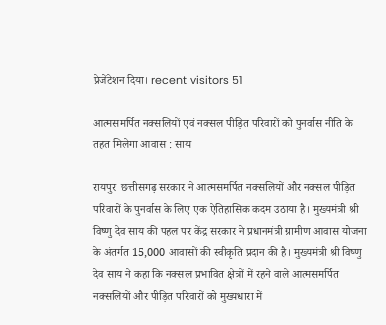प्रेजेंटेशन दिया। recent visitors 51

आत्मसमर्पित नक्सलियों एवं नक्सल पीड़ित परिवारों को पुनर्वास नीति के तहत मिलेगा आवास : साय

रायपुर  छत्तीसगढ़ सरकार ने आत्मसमर्पित नक्सलियों और नक्सल पीड़ित परिवारों के पुनर्वास के लिए एक ऐतिहासिक कदम उठाया है। मुख्यमंत्री श्री विष्णु देव साय की पहल पर केंद्र सरकार ने प्रधानमंत्री ग्रामीण आवास योजना के अंतर्गत 15,000 आवासों की स्वीकृति प्रदान की है। मुख्यमंत्री श्री विष्णु देव साय ने कहा कि नक्सल प्रभावित क्षेत्रों में रहने वाले आत्मसमर्पित नक्सलियों और पीड़ित परिवारों को मुख्यधारा में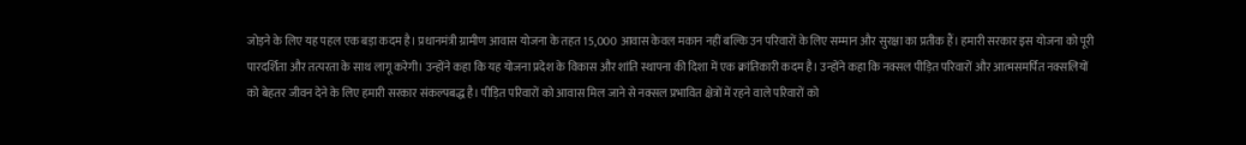जोड़ने के लिए यह पहल एक बड़ा कदम है। प्रधानमंत्री ग्रामीण आवास योजना के तहत 15,000 आवास केवल मकान नहीं बल्कि उन परिवारों के लिए सम्मान और सुरक्षा का प्रतीक हैं। हमारी सरकार इस योजना को पूरी पारदर्शिता और तत्परता के साथ लागू करेगी। उन्होंने कहा कि यह योजना प्रदेश के विकास और शांति स्थापना की दिशा में एक क्रांतिकारी कदम है। उन्होंने कहा कि नक्सल पीड़ित परिवारों और आत्मसमर्पित नक्सलियों को बेहतर जीवन देने के लिए हमारी सरकार संकल्पबद्ध है। पीड़ित परिवारों को आवास मिल जाने से नक्सल प्रभावित क्षेत्रों में रहने वाले परिवारों को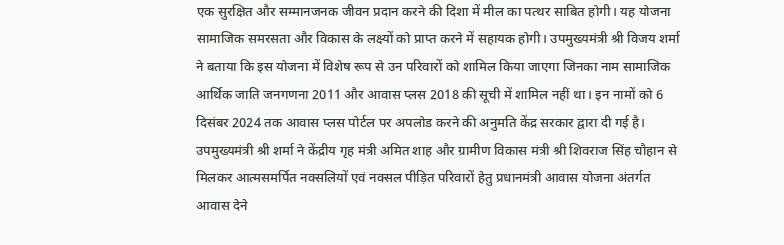एक सुरक्षित और सम्मानजनक जीवन प्रदान करने की दिशा में मील का पत्थर साबित होगी। यह योजना सामाजिक समरसता और विकास के लक्ष्यों को प्राप्त करने में सहायक होगी। उपमुख्यमंत्री श्री विजय शर्मा ने बताया कि इस योजना में विशेष रूप से उन परिवारों को शामिल किया जाएगा जिनका नाम सामाजिक आर्थिक जाति जनगणना 2011 और आवास प्लस 2018 की सूची में शामिल नहीं था। इन नामों को 6 दिसंबर 2024 तक आवास प्लस पोर्टल पर अपलोड करने की अनुमति केंद्र सरकार द्वारा दी गई है। उपमुख्यमंत्री श्री शर्मा ने केंद्रीय गृह मंत्री अमित शाह और ग्रामीण विकास मंत्री श्री शिवराज सिंह चौहान से मिलकर आत्मसमर्पित नक्सलियों एवं नक्सल पीड़ित परिवारों हेतु प्रधानमंत्री आवास योजना अंतर्गत आवास देने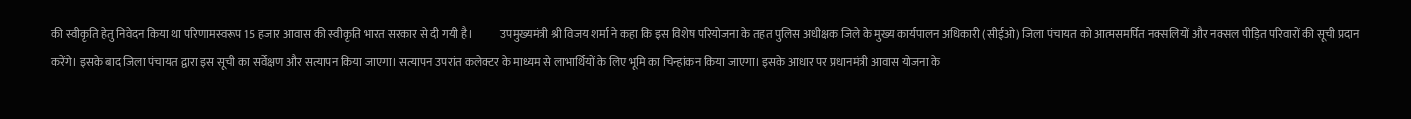की स्वीकृति हेतु निवेदन किया था परिणामस्वरूप 15 हजार आवास की स्वीकृति भारत सरकार से दी गयी है।            उपमुख्यमंत्री श्री विजय शर्मा ने कहा कि इस विशेष परियोजना के तहत पुलिस अधीक्षक जिले के मुख्य कार्यपालन अधिकारी (सीईओ) जिला पंचायत को आत्मसमर्पित नक्सलियों और नक्सल पीड़ित परिवारों की सूची प्रदान करेंगे। इसके बाद जिला पंचायत द्वारा इस सूची का सर्वेक्षण और सत्यापन किया जाएगा। सत्यापन उपरांत कलेक्टर के माध्यम से लाभार्थियों के लिए भूमि का चिन्हांकन किया जाएगा। इसके आधार पर प्रधानमंत्री आवास योजना के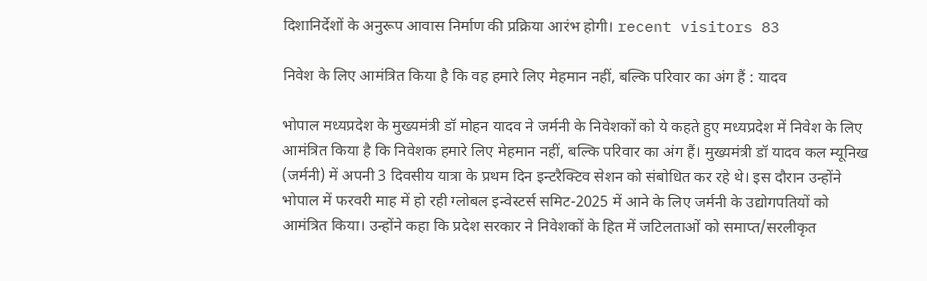दिशानिर्देशों के अनुरूप आवास निर्माण की प्रक्रिया आरंभ होगी। recent visitors 83

निवेश के लिए आमंत्रित किया है कि वह हमारे लिए मेहमान नहीं, बल्कि परिवार का अंग हैं : यादव

भोपाल मध्यप्रदेश के मुख्यमंत्री डॉ मोहन यादव ने जर्मनी के निवेशकों को ये कहते हुए मध्यप्रदेश में निवेश के लिए आमंत्रित किया है कि निवेशक हमारे लिए मेहमान नहीं, बल्कि परिवार का अंग हैं। मुख्यमंत्री डॉ यादव कल म्यूनिख (जर्मनी) में अपनी 3 दिवसीय यात्रा के प्रथम दिन इन्टरैक्टिव सेशन को संबोधित कर रहे थे। इस दौरान उन्होंने भोपाल में फरवरी माह में हो रही ग्लोबल इन्वेस्टर्स समिट-2025 में आने के लिए जर्मनी के उद्योगपतियों को आमंत्रित किया। उन्होंने कहा कि प्रदेश सरकार ने निवेशकों के हित में जटिलताओं को समाप्त/सरलीकृत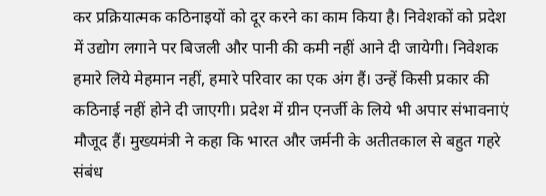कर प्रक्रियात्मक कठिनाइयों को दूर करने का काम किया है। निवेशकों को प्रदेश में उद्योग लगाने पर बिजली और पानी की कमी नहीं आने दी जायेगी। निवेशक हमारे लिये मेहमान नहीं, हमारे परिवार का एक अंग हैं। उन्हें किसी प्रकार की कठिनाई नहीं होने दी जाएगी। प्रदेश में ग्रीन एनर्जी के लिये भी अपार संभावनाएं मौजूद हैं। मुख्यमंत्री ने कहा कि भारत और जर्मनी के अतीतकाल से बहुत गहरे संबंध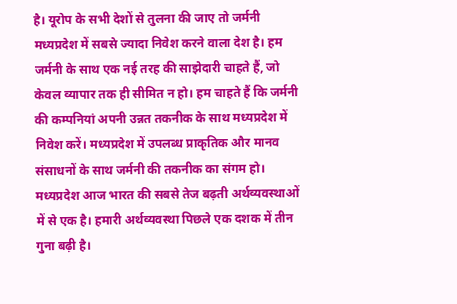है। यूरोप के सभी देशों से तुलना की जाए तो जर्मनी मध्यप्रदेश में सबसे ज्यादा निवेश करने वाला देश है। हम जर्मनी के साथ एक नई तरह की साझेदारी चाहते हैं, जो केवल व्यापार तक ही सीमित न हो। हम चाहते हैं कि जर्मनी की कम्पनियां अपनी उन्नत तकनीक के साथ मध्यप्रदेश में निवेश करें। मध्यप्रदेश में उपलब्ध प्राकृतिक और मानव संसाधनों के साथ जर्मनी की तकनीक का संगम हो। मध्यप्रदेश आज भारत की सबसे तेज बढ़ती अर्थव्यवस्थाओं में से एक है। हमारी अर्थव्यवस्था पिछले एक दशक में तीन गुना बढ़ी है।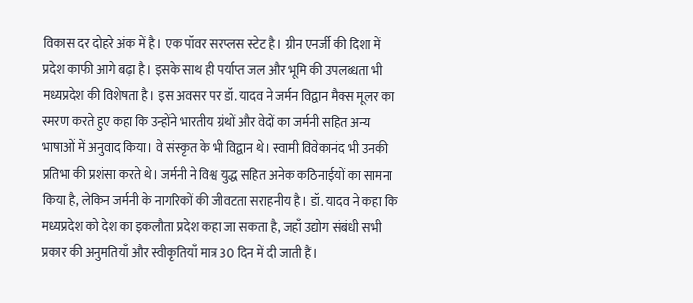विकास दर दोहरे अंक में है। एक पॉवर सरप्लस स्टेट है। ग्रीन एनर्जी की दिशा में प्रदेश काफी आगे बढ़ा है। इसके साथ ही पर्याप्त जल और भूमि की उपलब्धता भी मध्यप्रदेश की विशेषता है। इस अवसर पर डॉ. यादव ने जर्मन विद्वान मैक्स मूलर का स्मरण करते हुए कहा कि उन्होंने भारतीय ग्रंथों और वेदों का जर्मनी सहित अन्य भाषाओं में अनुवाद किया। वे संस्कृत के भी विद्वान थे। स्वामी विवेकानंद भी उनकी प्रतिभा की प्रशंसा करते थे। जर्मनी ने विश्व युद्ध सहित अनेक कठिनाईयों का सामना किया है, लेकिन जर्मनी के नागरिकों की जीवटता सराहनीय है। डॉ. यादव ने कहा कि मध्यप्रदेश को देश का इकलौता प्रदेश कहा जा सकता है, जहाँ उद्योग संबंधी सभी प्रकार की अनुमतियाँ और स्वीकृतियाँ मात्र 30 दिन में दी जाती हैं।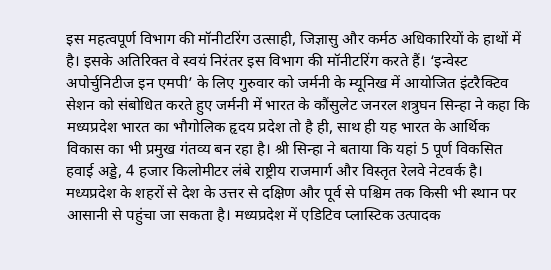इस महत्वपूर्ण विभाग की मॉनीटरिंग उत्साही, जिज्ञासु और कर्मठ अधिकारियों के हाथों में है। इसके अतिरिक्त वे स्वयं निरंतर इस विभाग की मॉनीटरिंग करते हैं। ‘इन्वेस्ट अपोर्चुनिटीज इन एमपी’ के लिए गुरुवार को जर्मनी के म्यूनिख में आयोजित इंटरैक्टिव सेशन को संबोधित करते हुए जर्मनी में भारत के कौंसुलेट जनरल शत्रुघन सिन्हा ने कहा कि मध्यप्रदेश भारत का भौगोलिक हृदय प्रदेश तो है ही, साथ ही यह भारत के आर्थिक विकास का भी प्रमुख गंतव्य बन रहा है। श्री सिन्हा ने बताया कि यहां 5 पूर्ण विकसित हवाई अड्डे, 4 हजार किलोमीटर लंबे राष्ट्रीय राजमार्ग और विस्तृत रेलवे नेटवर्क है। मध्यप्रदेश के शहरों से देश के उत्तर से दक्षिण और पूर्व से पश्चिम तक किसी भी स्थान पर आसानी से पहुंचा जा सकता है। मध्यप्रदेश में एडिटिव प्लास्टिक उत्पादक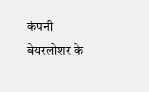कंपनी बेयरलोशर के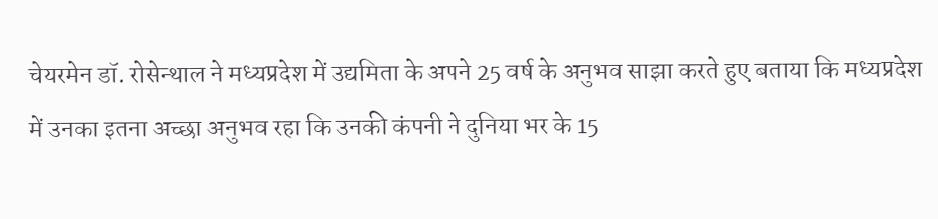चेयरमेन डॉ. रोसेन्थाल ने मध्यप्रदेश में उद्यमिता के अपने 25 वर्ष के अनुभव साझा करते हुए बताया कि मध्यप्रदेश में उनका इतना अच्छा अनुभव रहा कि उनकी कंपनी ने दुनिया भर के 15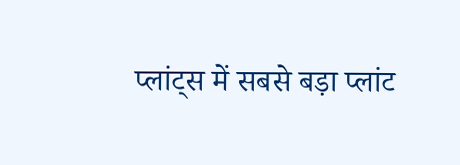प्लांट्स में सबसे बड़ा प्लांट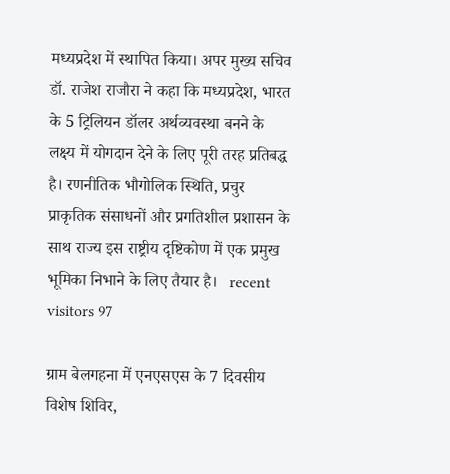मध्यप्रदेश में स्थापित किया। अपर मुख्य सचिव डॉ. राजेश राजौरा ने कहा कि मध्यप्रदेश, भारत के 5 ट्रिलियन डॉलर अर्थव्यवस्था बनने के लक्ष्य में योगदान देने के लिए पूरी तरह प्रतिबद्ध है। रणनीतिक भौगोलिक स्थिति, प्रचुर प्राकृतिक संसाधनों और प्रगतिशील प्रशासन के साथ राज्य इस राष्ट्रीय दृष्टिकोण में एक प्रमुख भूमिका निभाने के लिए तैयार है।   recent visitors 97

ग्राम बेलगहना में एनएसएस के 7 दिवसीय विशेष शिविर,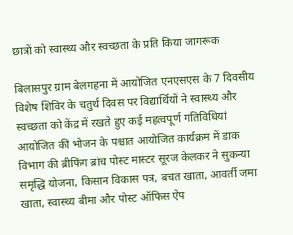छात्रों को स्वास्थ्य और स्वच्छता के प्रति किया जागरूक

बिलासपुर ग्राम बेलगहना में आयोजित एनएसएस के 7 दिवसीय विशेष शिविर के चतुर्थ दिवस पर विद्यार्थियों ने स्वास्थ्य और स्वच्छता को केंद्र में रखते हुए कई महत्वपूर्ण गतिविधियां आयोजित कीं भोजन के पश्चात आयोजित कार्यक्रम में डाक विभाग की ब्रीफिंग ब्रांच पोस्ट मास्टर सूरज केलकर ने सुकन्या समृद्धि योजना, किसान विकास पत्र, बचत खाता, आवर्ती जमा खाता, स्वास्थ्य बीमा और पोस्ट ऑफिस ऐप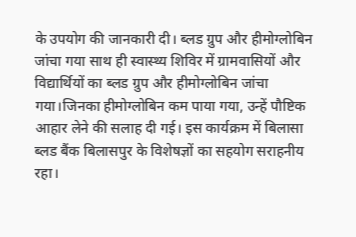के उपयोग की जानकारी दी। ब्लड ग्रुप और हीमोग्लोबिन जांचा गया साथ ही स्वास्थ्य शिविर में ग्रामवासियों और विद्यार्थियों का ब्लड ग्रुप और हीमोग्लोबिन जांचा गया।जिनका हीमोग्लोबिन कम पाया गया, उन्हें पौष्टिक आहार लेने की सलाह दी गई। इस कार्यक्रम में बिलासा ब्लड बैंक बिलासपुर के विशेषज्ञों का सहयोग सराहनीय रहा।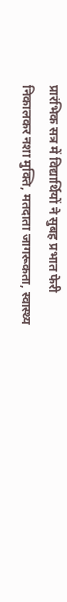प्रारंभिक सत्र में विद्यार्थियों ने सुबह प्रभात फेरी निकालकर नशा मुक्ति, मतदाता जागरूकता, स्वास्थ्य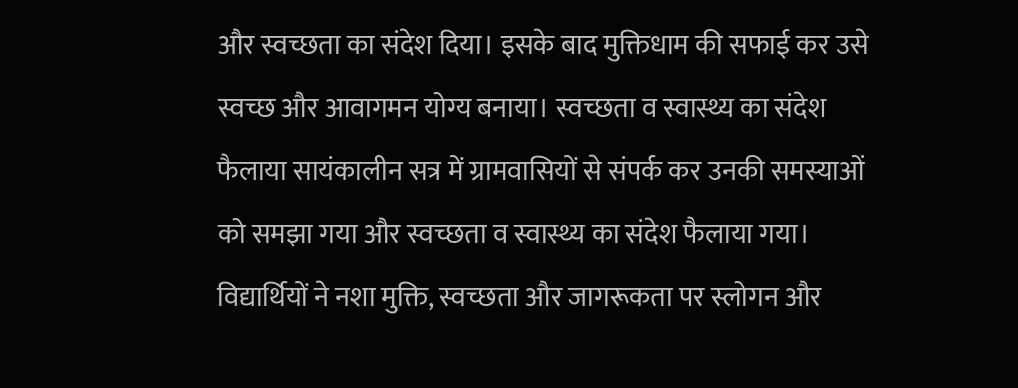और स्वच्छता का संदेश दिया। इसके बाद मुक्तिधाम की सफाई कर उसे स्वच्छ और आवागमन योग्य बनाया। स्वच्छता व स्वास्थ्य का संदेश फैलाया सायंकालीन सत्र में ग्रामवासियों से संपर्क कर उनकी समस्याओं को समझा गया और स्वच्छता व स्वास्थ्य का संदेश फैलाया गया। विद्यार्थियों ने नशा मुक्ति, स्वच्छता और जागरूकता पर स्लोगन और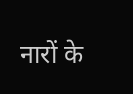नारों के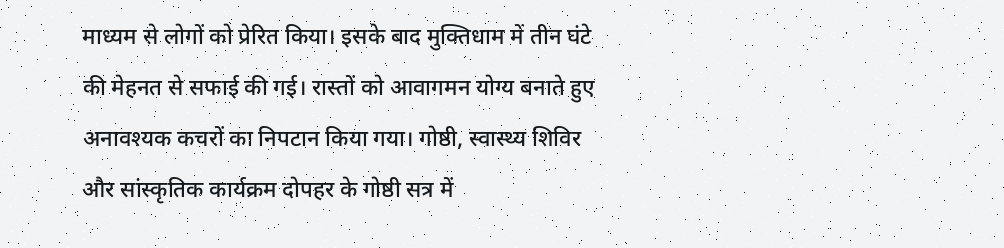माध्यम से लोगों को प्रेरित किया। इसके बाद मुक्तिधाम में तीन घंटे की मेहनत से सफाई की गई। रास्तों को आवागमन योग्य बनाते हुए अनावश्यक कचरों का निपटान किया गया। गोष्ठी, स्वास्थ्य शिविर और सांस्कृतिक कार्यक्रम दोपहर के गोष्ठी सत्र में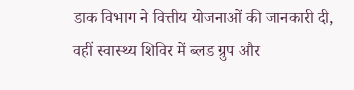डाक विभाग ने वित्तीय योजनाओं की जानकारी दी, वहीं स्वास्थ्य शिविर में ब्लड ग्रुप और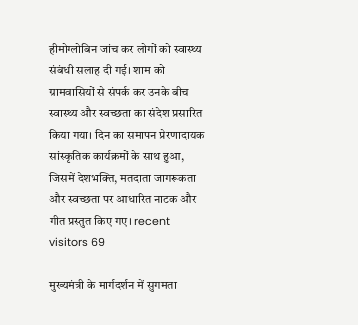हीमोग्लोबिन जांच कर लोगों को स्वास्थ्य संबंधी सलाह दी गई। शाम को ग्रामवासियों से संपर्क कर उनके बीच स्वास्थ्य और स्वच्छता का संदेश प्रसारित किया गया। दिन का समापन प्रेरणादायक सांस्कृतिक कार्यक्रमों के साथ हुआ, जिसमें देशभक्ति, मतदाता जागरूकता और स्वच्छता पर आधारित नाटक और गीत प्रस्तुत किए गए। recent visitors 69

मुख्यमंत्री के मार्गदर्शन में सुगमता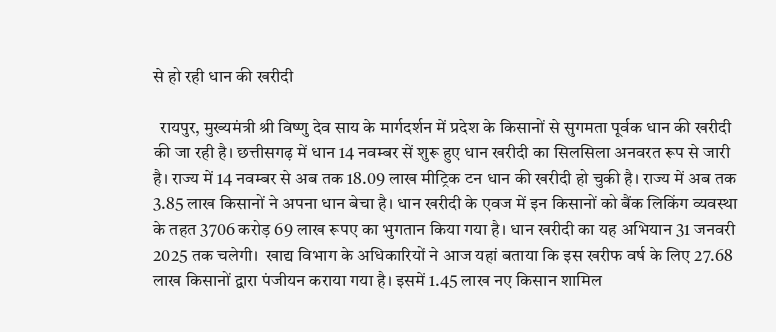से हो रही धान की खरीदी

  रायपुर, मुख्यमंत्री श्री विष्णु देव साय के मार्गदर्शन में प्रदेश के किसानों से सुगमता पूर्वक धान की खरीदी की जा रही है। छत्तीसगढ़ में धान 14 नवम्बर सें शुरू हुए धान खरीदी का सिलसिला अनवरत रूप से जारी है। राज्य में 14 नवम्बर से अब तक 18.09 लाख मीट्रिक टन धान की खरीदी हो चुकी है। राज्य में अब तक 3.85 लाख किसानों ने अपना धान बेचा है। धान खरीदी के एवज में इन किसानों को बैंक लिकिंग व्यवस्था के तहत 3706 करोड़ 69 लाख रूपए का भुगतान किया गया है। धान खरीदी का यह अभियान 31 जनवरी 2025 तक चलेगी।  खाद्य विभाग के अधिकारियों ने आज यहां बताया कि इस खरीफ वर्ष के लिए 27.68 लाख किसानों द्वारा पंजीयन कराया गया है। इसमें 1.45 लाख नए किसान शामिल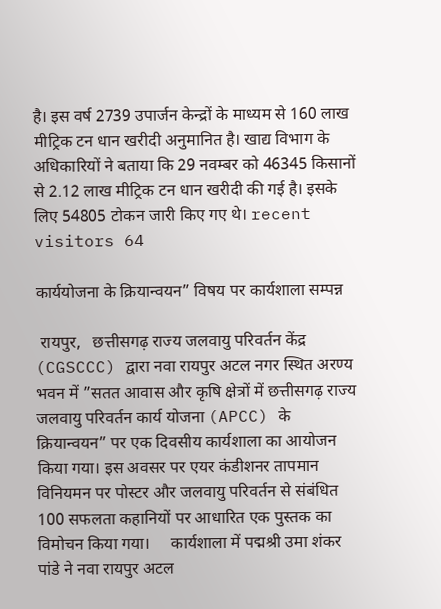है। इस वर्ष 2739 उपार्जन केन्द्रों के माध्यम से 160 लाख मीट्रिक टन धान खरीदी अनुमानित है। खाद्य विभाग के अधिकारियों ने बताया कि 29 नवम्बर को 46345 किसानों से 2.12 लाख मीट्रिक टन धान खरीदी की गई है। इसके लिए 54805 टोकन जारी किए गए थे। recent visitors 64

कार्ययोजना के क्रियान्वयन” विषय पर कार्यशाला सम्पन्न

 रायपुर,   छत्तीसगढ़ राज्य जलवायु परिवर्तन केंद्र (CGSCCC) द्वारा नवा रायपुर अटल नगर स्थित अरण्य भवन में ”सतत आवास और कृषि क्षेत्रों में छत्तीसगढ़ राज्य जलवायु परिवर्तन कार्य योजना (APCC) के क्रियान्वयन” पर एक दिवसीय कार्यशाला का आयोजन किया गया। इस अवसर पर एयर कंडीशनर तापमान विनियमन पर पोस्टर और जलवायु परिवर्तन से संबंधित 100 सफलता कहानियों पर आधारित एक पुस्तक का विमोचन किया गया।     कार्यशाला में पद्मश्री उमा शंकर पांडे ने नवा रायपुर अटल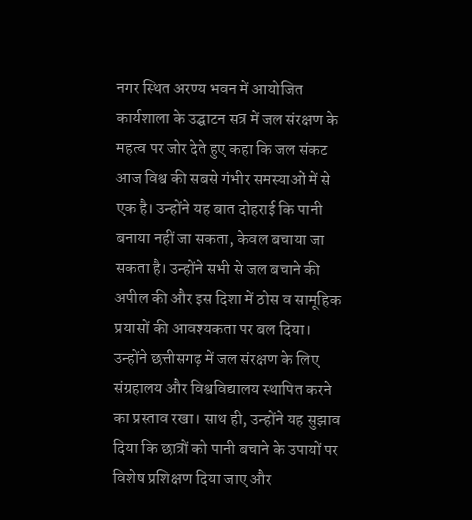नगर स्थित अरण्य भवन में आयोजित कार्यशाला के उद्घाटन सत्र में जल संरक्षण के महत्व पर जोर देते हुए कहा कि जल संकट आज विश्व की सबसे गंभीर समस्याओं में से एक है। उन्होंने यह बात दोहराई कि पानी बनाया नहीं जा सकता, केवल बचाया जा सकता है। उन्होंने सभी से जल बचाने की अपील की और इस दिशा में ठोस व सामूहिक प्रयासों की आवश्यकता पर बल दिया।     उन्होंने छत्तीसगढ़ में जल संरक्षण के लिए संग्रहालय और विश्वविद्यालय स्थापित करने का प्रस्ताव रखा। साथ ही, उन्होंने यह सुझाव दिया कि छात्रों को पानी बचाने के उपायों पर विशेष प्रशिक्षण दिया जाए और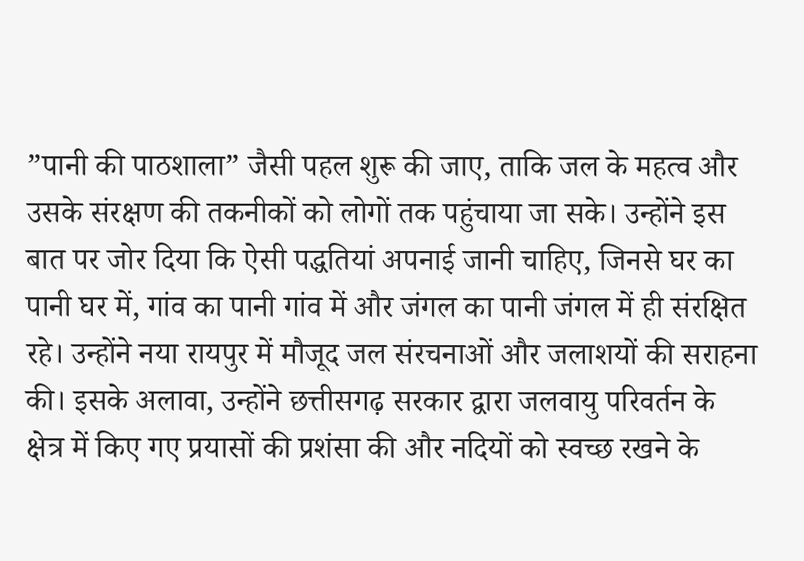”पानी की पाठशाला” जैसी पहल शुरू की जाए, ताकि जल के महत्व और उसके संरक्षण की तकनीकों को लोगों तक पहुंचाया जा सके। उन्होंने इस बात पर जोर दिया कि ऐसी पद्धतियां अपनाई जानी चाहिए, जिनसे घर का पानी घर में, गांव का पानी गांव में और जंगल का पानी जंगल में ही संरक्षित रहे। उन्होंने नया रायपुर में मौजूद जल संरचनाओं और जलाशयों की सराहना की। इसके अलावा, उन्होंने छत्तीसगढ़ सरकार द्वारा जलवायु परिवर्तन के क्षेत्र में किए गए प्रयासों की प्रशंसा की और नदियों को स्वच्छ रखने के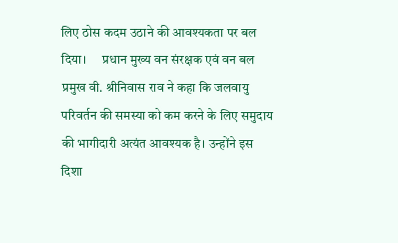लिए ठोस कदम उठाने की आवश्यकता पर बल दिया।     प्रधान मुख्य वन संरक्षक एवं वन बल प्रमुख वी. श्रीनिवास राव ने कहा कि जलवायु परिवर्तन की समस्या को कम करने के लिए समुदाय की भागीदारी अत्यंत आवश्यक है। उन्होंने इस दिशा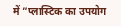में ”प्लास्टिक का उपयोग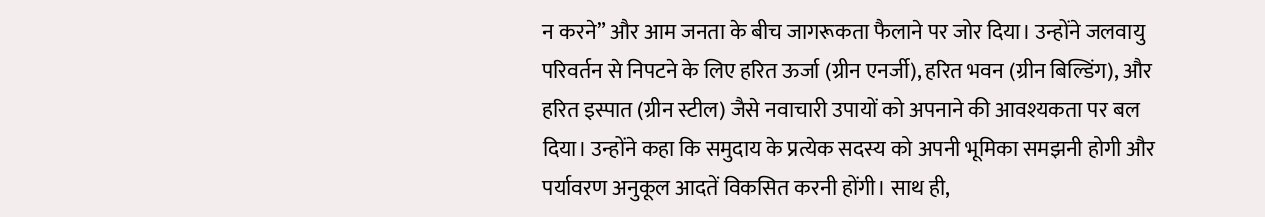न करने” और आम जनता के बीच जागरूकता फैलाने पर जोर दिया। उन्होंने जलवायु परिवर्तन से निपटने के लिए हरित ऊर्जा (ग्रीन एनर्जी), हरित भवन (ग्रीन बिल्डिंग), और हरित इस्पात (ग्रीन स्टील) जैसे नवाचारी उपायों को अपनाने की आवश्यकता पर बल दिया। उन्होंने कहा कि समुदाय के प्रत्येक सदस्य को अपनी भूमिका समझनी होगी और पर्यावरण अनुकूल आदतें विकसित करनी होंगी। साथ ही,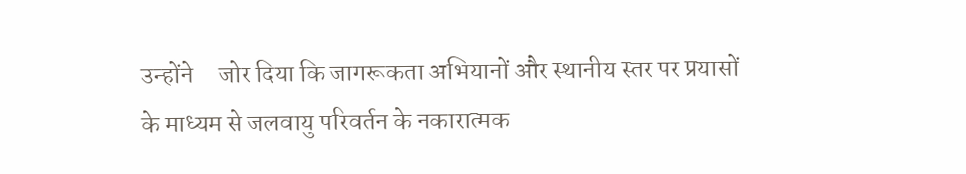उन्होंने     जोर दिया कि जागरूकता अभियानों और स्थानीय स्तर पर प्रयासों के माध्यम से जलवायु परिवर्तन के नकारात्मक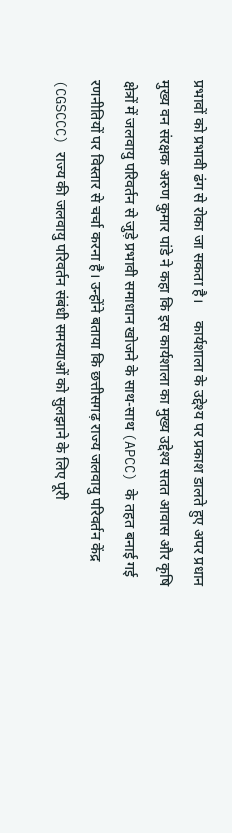प्रभावों को प्रभावी ढंग से रोका जा सकता है।     कार्यशाला के उद्देश्य पर प्रकाश डालते हुए अपर प्रधान मुख्य वन संरक्षक अरुण कुमार पांडे ने कहा कि इस कार्यशाला का मुख्य उद्देश्य सतत आवास और कृषि क्षेत्रों में जलवायु परिवर्तन से जुड़े प्रभावी समाधान खोजने के साथ-साथ (APCC) के तहत बनाई गई रणनीतियों पर विस्तार से चर्चा करना है। उन्होंने बताया कि छत्तीसगढ़ राज्य जलवायु परिवर्तन केंद्र (CGSCCC) राज्य की जलवायु परिवर्तन संबंधी समस्याओं को सुलझाने के लिए पूरी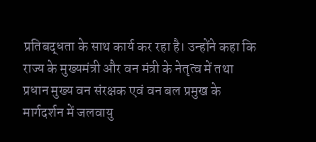प्रतिबद्धता के साथ कार्य कर रहा है। उन्होंने कहा कि राज्य के मुख्यमंत्री और वन मंत्री के नेतृत्व में तथा प्रधान मुख्य वन संरक्षक एवं वन बल प्रमुख के मार्गदर्शन में जलवायु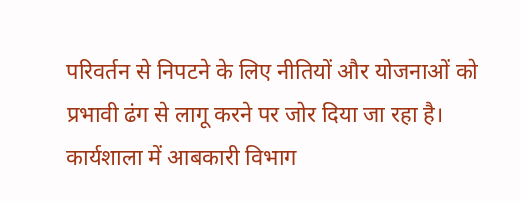परिवर्तन से निपटने के लिए नीतियों और योजनाओं को प्रभावी ढंग से लागू करने पर जोर दिया जा रहा है।     कार्यशाला में आबकारी विभाग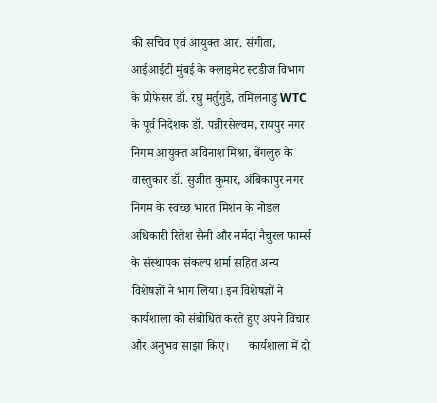की सचिव एवं आयुक्त आर. संगीता, आईआईटी मुंबई के क्लाइमेट स्टडीज विभाग के प्रोफेसर डॉ. रघु मर्तुगुडे, तमिलनाडु WTC के पूर्व निदेशक डॉ. पन्नीरसेल्वम, रायपुर नगर निगम आयुक्त अविनाश मिश्रा, बेंगलुरु के वास्तुकार डॉ. सुजीत कुमार, अंबिकापुर नगर निगम के स्वच्छ भारत मिशन के नोडल अधिकारी रितेश सैनी और नर्मदा नैचुरल फार्म्स के संस्थापक संकल्प शर्मा सहित अन्य विशेषज्ञों ने भाग लिया। इन विशेषज्ञों ने कार्यशाला को संबोधित करते हुए अपने विचार और अनुभव साझा किए।      कार्यशाला में दो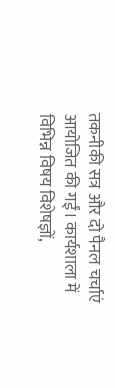तकनीकी सत्र और दो पैनल चर्चाएं आयोजित की गईं। कार्यशाला में विभिन्न विषय विशेषज्ञों,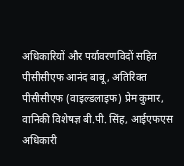अधिकारियों और पर्यावरणविदों सहित पीसीसीएफ आनंद बाबू, अतिरिक्त पीसीसीएफ (वाइल्डलाइफ) प्रेम कुमार, वानिकी विशेषज्ञ बी.पी. सिंह, आईएफएस अधिकारी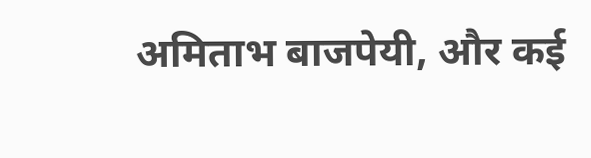अमिताभ बाजपेयी, और कई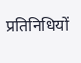प्रतिनिधियों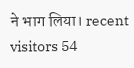ने भाग लिया। recent visitors 54